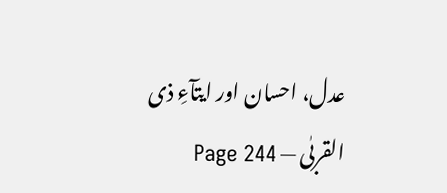عدل، احسان اور ایتآءِ ذی القربٰی — Page 244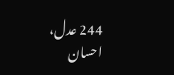244 عدل، احسان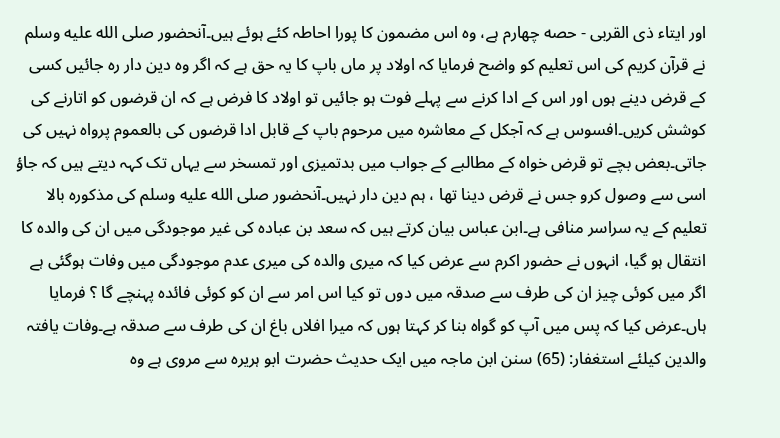اور ایتاء ذی القربى - حصه چهارم ہے، وہ اس مضمون کا پورا احاطہ کئے ہوئے ہیں۔آنحضور صلى الله عليه وسلم نے قرآن کریم کی اس تعلیم کو واضح فرمایا کہ اولاد پر ماں باپ کا یہ حق ہے کہ اگر وہ دین دار رہ جائیں کسی کے قرض دینے ہوں اور اس کے ادا کرنے سے پہلے فوت ہو جائیں تو اولاد کا فرض ہے کہ ان قرضوں کو اتارنے کی کوشش کریں۔افسوس ہے کہ آجکل کے معاشرہ میں مرحوم باپ کے قابل ادا قرضوں کی بالعموم پرواہ نہیں کی جاتی۔بعض بچے تو قرض خواہ کے مطالبے کے جواب میں بدتمیزی اور تمسخر سے یہاں تک کہہ دیتے ہیں کہ جاؤ اسی سے وصول کرو جس نے قرض دینا تھا ، ہم دین دار نہیں۔آنحضور صلى الله عليه وسلم کی مذکورہ بالا تعلیم کے یہ سراسر منافی ہے۔ابن عباس بیان کرتے ہیں کہ سعد بن عبادہ کی غیر موجودگی میں ان کی والدہ کا انتقال ہو گیا، انہوں نے حضور اکرم سے عرض کیا کہ میری والدہ کی میری عدم موجودگی میں وفات ہوگئی ہے اگر میں کوئی چیز ان کی طرف سے صدقہ میں دوں تو کیا اس امر سے ان کو کوئی فائدہ پہنچے گا ؟ فرمایا ہاں۔عرض کیا کہ پس میں آپ کو گواہ بنا کر کہتا ہوں کہ میرا افلاں باغ ان کی طرف سے صدقہ ہے۔وفات یافتہ والدین کیلئے استغفار: (65) سنن ابن ماجہ میں ایک حدیث حضرت ابو ہریرہ سے مروی ہے وہ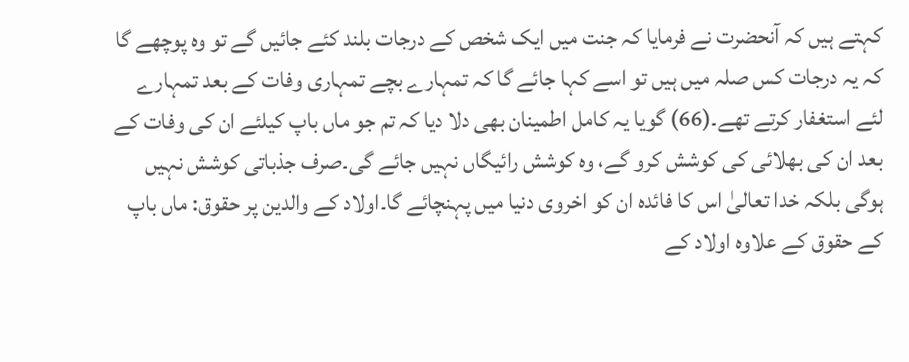کہتے ہیں کہ آنحضرت نے فرمایا کہ جنت میں ایک شخص کے درجات بلند کئے جائیں گے تو وہ پوچھے گا کہ یہ درجات کس صلہ میں ہیں تو اسے کہا جائے گا کہ تمہارے بچے تمہاری وفات کے بعد تمہارے لئے استغفار کرتے تھے۔(66) گویا یہ کامل اطمینان بھی دلا دیا کہ تم جو ماں باپ کیلئے ان کی وفات کے بعد ان کی بھلائی کی کوشش کرو گے، وہ کوشش رائیگاں نہیں جائے گی۔صرف جذباتی کوشش نہیں ہوگی بلکہ خدا تعالیٰ اس کا فائدہ ان کو اخروی دنیا میں پہنچائے گا۔اولاد کے والدین پر حقوق: ماں باپ کے حقوق کے علاوہ اولاد کے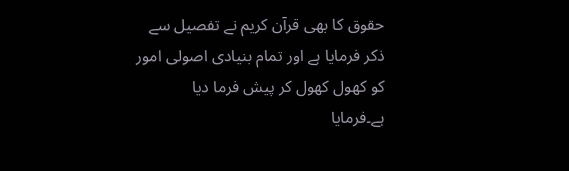حقوق کا بھی قرآن کریم نے تفصیل سے ذکر فرمایا ہے اور تمام بنیادی اصولی امور کو کھول کھول کر پیش فرما دیا ہے۔فرمایا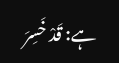ہے: قَدْ خَسِرَ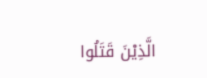الَّذِيْنَ قَتَلُوا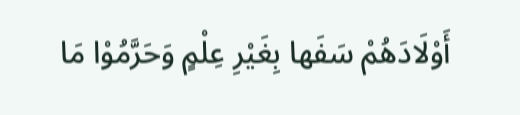أَوْلَادَهُمْ سَفَها بِغَيْرِ عِلْمٍ وَحَرَّمُوْا مَا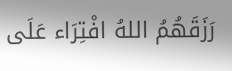رَزَقَهُمُ اللهُ افْتِرَاء عَلَى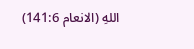اللهِ (الانعام 141:6)